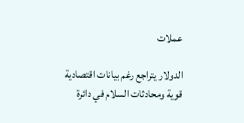عملات

الدولار يتراجع رغم بيانات اقتصادية قوية ومحادثات السلام في دائرة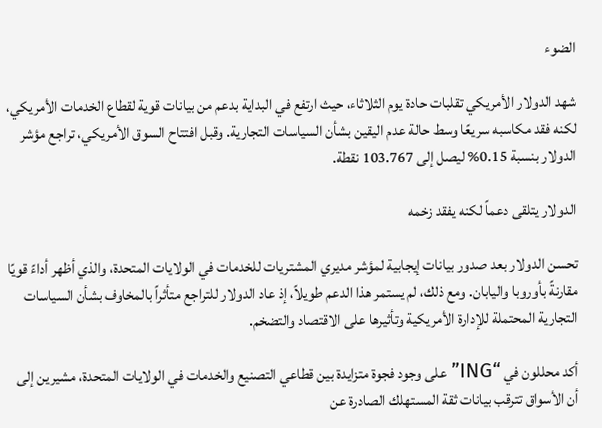الضوء

شهد الدولار الأمريكي تقلبات حادة يوم الثلاثاء، حيث ارتفع في البداية بدعم من بيانات قوية لقطاع الخدمات الأمريكي، لكنه فقد مكاسبه سريعًا وسط حالة عدم اليقين بشأن السياسات التجارية. وقبل افتتاح السوق الأمريكي، تراجع مؤشر الدولار بنسبة 0.15% ليصل إلى 103.767 نقطة.

الدولار يتلقى دعماً لكنه يفقد زخمه

تحسن الدولار بعد صدور بيانات إيجابية لمؤشر مديري المشتريات للخدمات في الولايات المتحدة، والذي أظهر أداءً قويًا مقارنةً بأوروبا واليابان. ومع ذلك، لم يستمر هذا الدعم طويلاً، إذ عاد الدولار للتراجع متأثراً بالمخاوف بشأن السياسات التجارية المحتملة للإدارة الأمريكية وتأثيرها على الاقتصاد والتضخم.

أكد محللون في “ING” على وجود فجوة متزايدة بين قطاعي التصنيع والخدمات في الولايات المتحدة، مشيرين إلى أن الأسواق تترقب بيانات ثقة المستهلك الصادرة عن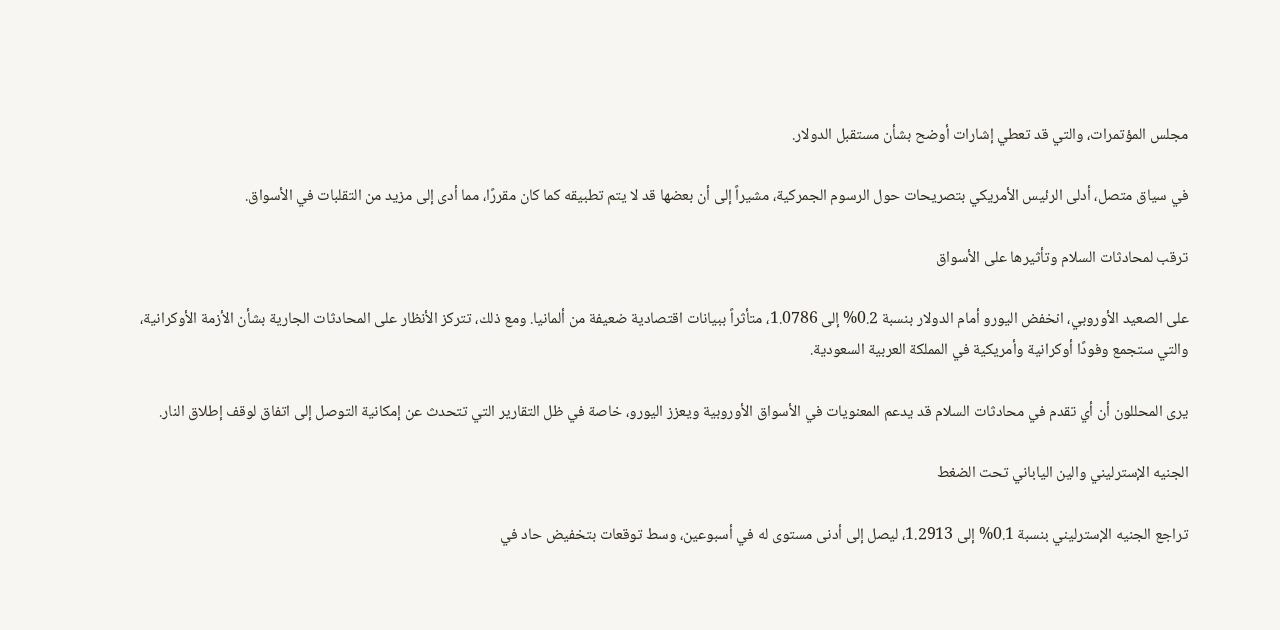مجلس المؤتمرات، والتي قد تعطي إشارات أوضح بشأن مستقبل الدولار.

في سياق متصل، أدلى الرئيس الأمريكي بتصريحات حول الرسوم الجمركية، مشيراً إلى أن بعضها قد لا يتم تطبيقه كما كان مقررًا، مما أدى إلى مزيد من التقلبات في الأسواق.

ترقب لمحادثات السلام وتأثيرها على الأسواق

على الصعيد الأوروبي، انخفض اليورو أمام الدولار بنسبة 0.2% إلى 1.0786، متأثراً ببيانات اقتصادية ضعيفة من ألمانيا. ومع ذلك، تتركز الأنظار على المحادثات الجارية بشأن الأزمة الأوكرانية، والتي ستجمع وفودًا أوكرانية وأمريكية في المملكة العربية السعودية.

يرى المحللون أن أي تقدم في محادثات السلام قد يدعم المعنويات في الأسواق الأوروبية ويعزز اليورو، خاصة في ظل التقارير التي تتحدث عن إمكانية التوصل إلى اتفاق لوقف إطلاق النار.

الجنيه الإسترليني والين الياباني تحت الضغط

تراجع الجنيه الإسترليني بنسبة 0.1% إلى 1.2913، ليصل إلى أدنى مستوى له في أسبوعين، وسط توقعات بتخفيض حاد في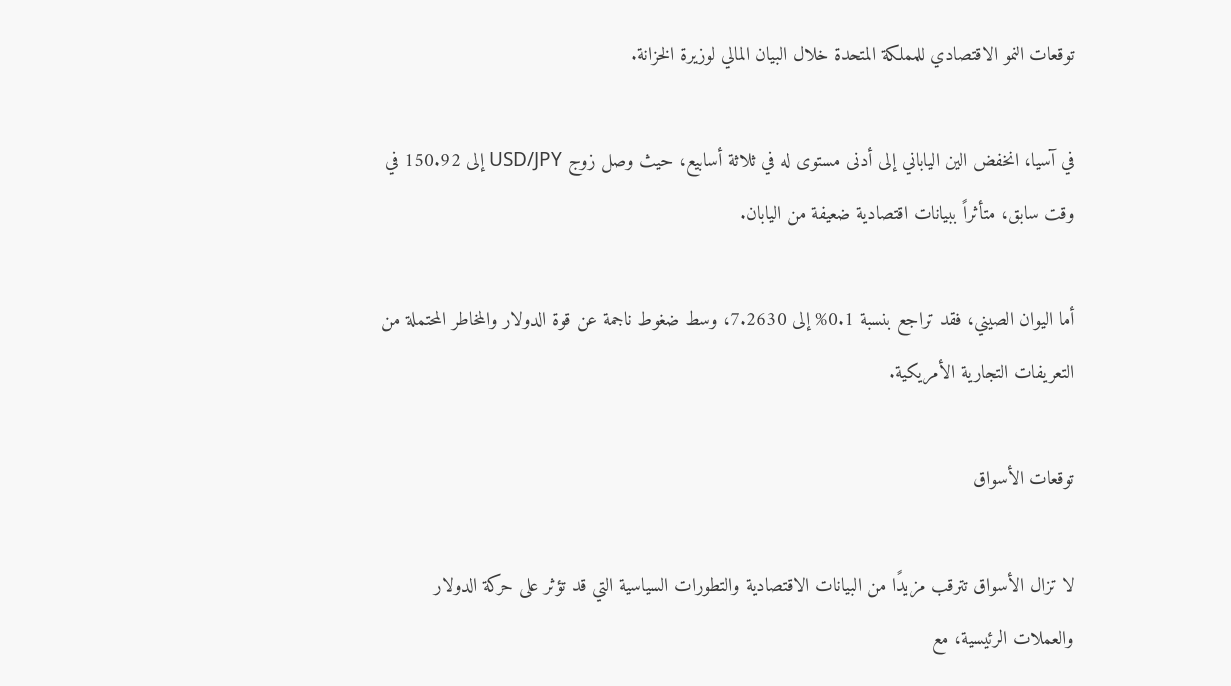توقعات النمو الاقتصادي للمملكة المتحدة خلال البيان المالي لوزيرة الخزانة.

في آسيا، انخفض الين الياباني إلى أدنى مستوى له في ثلاثة أسابيع، حيث وصل زوج USD/JPY إلى 150.92 في وقت سابق، متأثراً ببيانات اقتصادية ضعيفة من اليابان.

أما اليوان الصيني، فقد تراجع بنسبة 0.1% إلى 7.2630، وسط ضغوط ناجمة عن قوة الدولار والمخاطر المحتملة من التعريفات التجارية الأمريكية.

توقعات الأسواق

لا تزال الأسواق تترقب مزيدًا من البيانات الاقتصادية والتطورات السياسية التي قد تؤثر على حركة الدولار والعملات الرئيسية، مع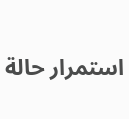استمرار حالة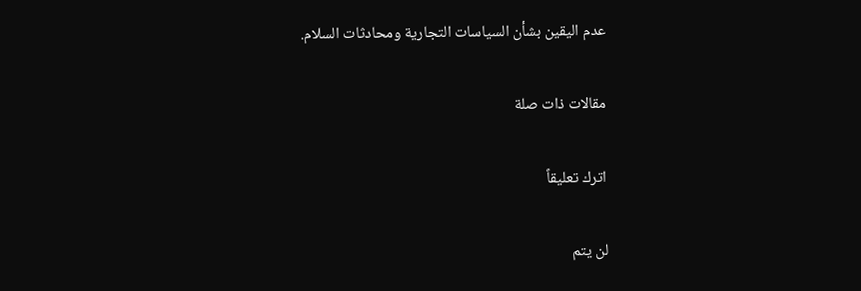عدم اليقين بشأن السياسات التجارية ومحادثات السلام.

مقالات ذات صلة

اترك تعليقاً

لن يتم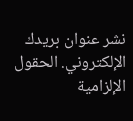نشر عنوان بريدك الإلكتروني. الحقول الإلزامية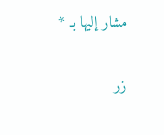مشار إليها بـ *

زر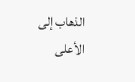الذهاب إلى الأعلى